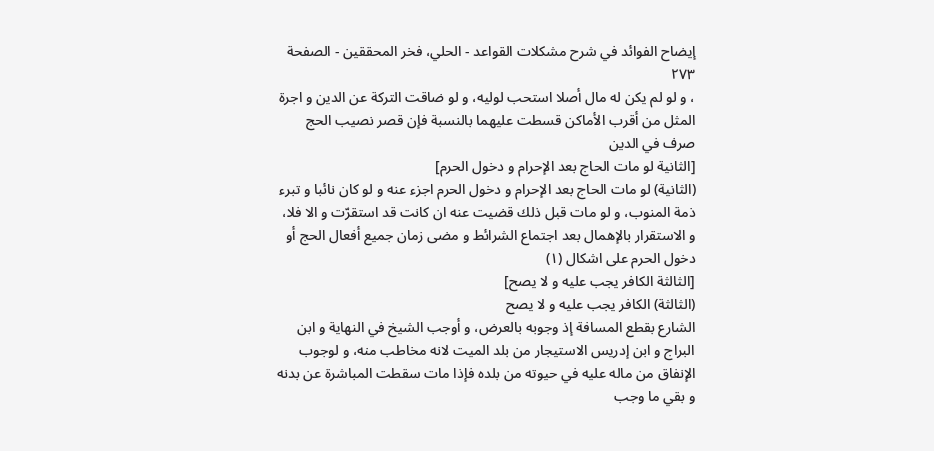إيضاح الفوائد في شرح مشكلات القواعد - الحلي، فخر المحققين - الصفحة ٢٧٣
، و لو لم يكن له مال أصلا استحب لوليه، و لو ضاقت التركة عن الدين و اجرة المثل من أقرب الأماكن قسطت عليهما بالنسبة فإن قصر نصيب الحج صرف في الدين
[الثانية لو مات الحاج بعد الإحرام و دخول الحرم]
(الثانية) لو مات الحاج بعد الإحرام و دخول الحرم اجزء عنه و لو كان نائبا و تبرء ذمة المنوب، و لو مات قبل ذلك قضيت عنه ان كانت قد استقرّت و الا فلا، و الاستقرار بالإهمال بعد اجتماع الشرائط و مضى زمان جميع أفعال الحج أو دخول الحرم على اشكال (١)
[الثالثة الكافر يجب عليه و لا يصح]
(الثالثة) الكافر يجب عليه و لا يصح
الشارع بقطع المسافة إذ وجوبه بالعرض، و أوجب الشيخ في النهاية و ابن البراج و ابن إدريس الاستيجار من بلد الميت لانه مخاطب منه، و لوجوب الإنفاق من ماله عليه في حيوته من بلده فإذا مات سقطت المباشرة عن بدنه و بقي ما وجب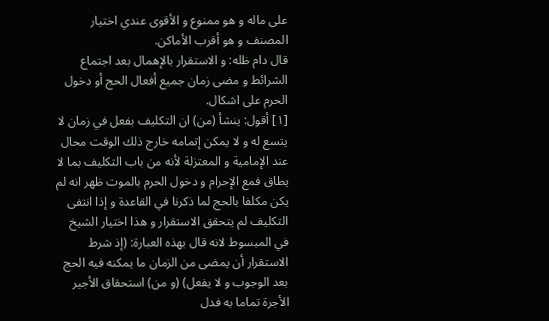على ماله و هو ممنوع و الأقوى عندي اختيار المصنف و هو أقرب الأماكن.
قال دام ظله: و الاستقرار بالإهمال بعد اجتماع الشرائط و مضى زمان جميع أفعال الحج أو دخول الحرم على اشكال.
[١] أقول: ينشأ (من) ان التكليف بفعل في زمان لا يتسع له و لا يمكن إتمامه خارج ذلك الوقت محال عند الإمامية و المعتزلة لأنه من باب التكليف بما لا يطاق فمع الإحرام و دخول الحرم بالموت ظهر انه لم يكن مكلفا بالحج لما ذكرنا في القاعدة و إذا انتفى التكليف لم يتحقق الاستقرار و هذا اختيار الشيخ في المبسوط لانه قال بهذه العبارة: (إذ شرط الاستقرار أن يمضى من الزمان ما يمكنه فيه الحج بعد الوجوب و لا يفعل) (و من) استحقاق الأجير الأجرة تماما به فدل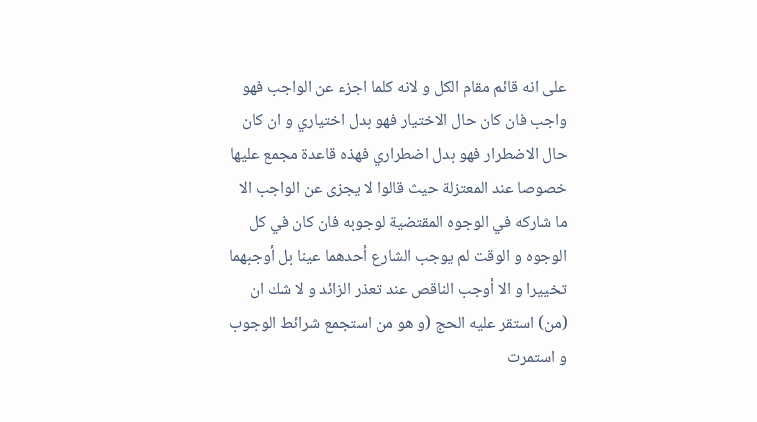على انه قائم مقام الكل و لانه كلما اجزء عن الواجب فهو واجب فان كان حال الاختيار فهو بدل اختياري و ان كان حال الاضطرار فهو بدل اضطراري فهذه قاعدة مجمع عليها خصوصا عند المعتزلة حيث قالوا لا يجزى عن الواجب الا ما شاركه في الوجوه المقتضية لوجوبه فان كان في كل الوجوه و الوقت لم يوجب الشارع أحدهما عينا بل أوجبهما تخييرا و الا أوجب الناقص عند تعذر الزائد و لا شك ان (من) استقر عليه الحج (و هو من استجمع شرائط الوجوب و استمرت